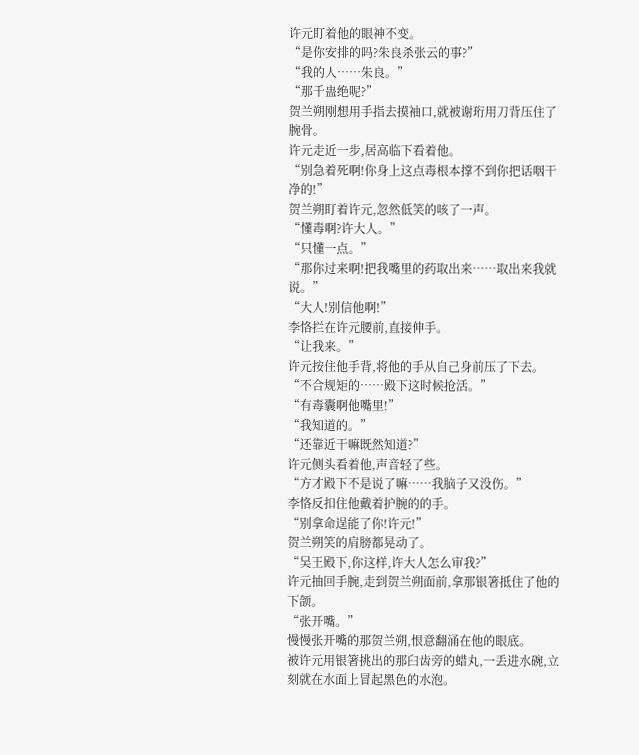许元盯着他的眼神不变。
“是你安排的吗?朱良杀张云的事?”
“我的人……朱良。”
“那千蛊绝呢?”
贺兰朔刚想用手指去摸袖口,就被谢珩用刀背压住了腕骨。
许元走近一步,居高临下看着他。
“别急着死啊!你身上这点毒根本撑不到你把话咽干净的!”
贺兰朔盯着许元,忽然低笑的咳了一声。
“懂毒啊?许大人。”
“只懂一点。”
“那你过来啊!把我嘴里的药取出来……取出来我就说。”
“大人!别信他啊!”
李恪拦在许元腰前,直接伸手。
“让我来。”
许元按住他手背,将他的手从自己身前压了下去。
“不合规矩的……殿下这时候抢活。”
“有毒囊啊他嘴里!”
“我知道的。”
“还靠近干嘛既然知道?”
许元侧头看着他,声音轻了些。
“方才殿下不是说了嘛……我脑子又没伤。”
李恪反扣住他戴着护腕的的手。
“别拿命逞能了你!许元!”
贺兰朔笑的肩膀都晃动了。
“吴王殿下,你这样,许大人怎么审我?”
许元抽回手腕,走到贺兰朔面前,拿那银箸抵住了他的下颌。
“张开嘴。”
慢慢张开嘴的那贺兰朔,恨意翻涌在他的眼底。
被许元用银箸挑出的那臼齿旁的蜡丸,一丢进水碗,立刻就在水面上冒起黑色的水泡。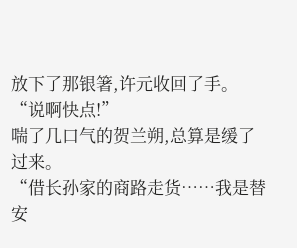放下了那银箸,许元收回了手。
“说啊快点!”
喘了几口气的贺兰朔,总算是缓了过来。
“借长孙家的商路走货……我是替安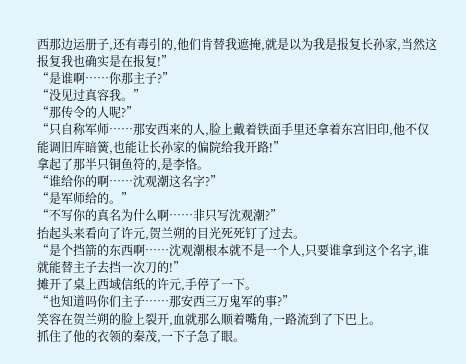西那边运册子,还有毒引的,他们肯替我遮掩,就是以为我是报复长孙家,当然这报复我也确实是在报复!”
“是谁啊……你那主子?”
“没见过真容我。”
“那传令的人呢?”
“只自称军师……那安西来的人,脸上戴着铁面手里还拿着东宫旧印,他不仅能调旧库暗簧,也能让长孙家的偏院给我开路!”
拿起了那半只铜鱼符的,是李恪。
“谁给你的啊……沈观潮这名字?”
“是军师给的。”
“不写你的真名为什么啊……非只写沈观潮?”
抬起头来看向了许元,贺兰朔的目光死死钉了过去。
“是个挡箭的东西啊……沈观潮根本就不是一个人,只要谁拿到这个名字,谁就能替主子去挡一次刀的!”
摊开了桌上西域信纸的许元,手停了一下。
“也知道吗你们主子……那安西三万鬼军的事?”
笑容在贺兰朔的脸上裂开,血就那么顺着嘴角,一路流到了下巴上。
抓住了他的衣领的秦茂,一下子急了眼。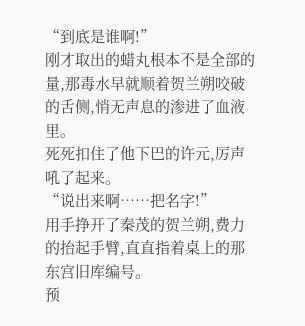“到底是谁啊!”
刚才取出的蜡丸根本不是全部的量,那毒水早就顺着贺兰朔咬破的舌侧,悄无声息的渗进了血液里。
死死扣住了他下巴的许元,厉声吼了起来。
“说出来啊……把名字!”
用手挣开了秦茂的贺兰朔,费力的抬起手臂,直直指着桌上的那东宫旧库编号。
预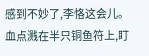感到不妙了,李恪这会儿。
血点溅在半只铜鱼符上,盯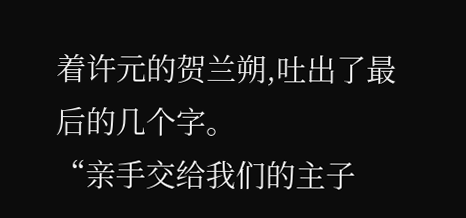着许元的贺兰朔,吐出了最后的几个字。
“亲手交给我们的主子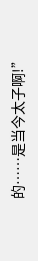的……是当今太子啊!”